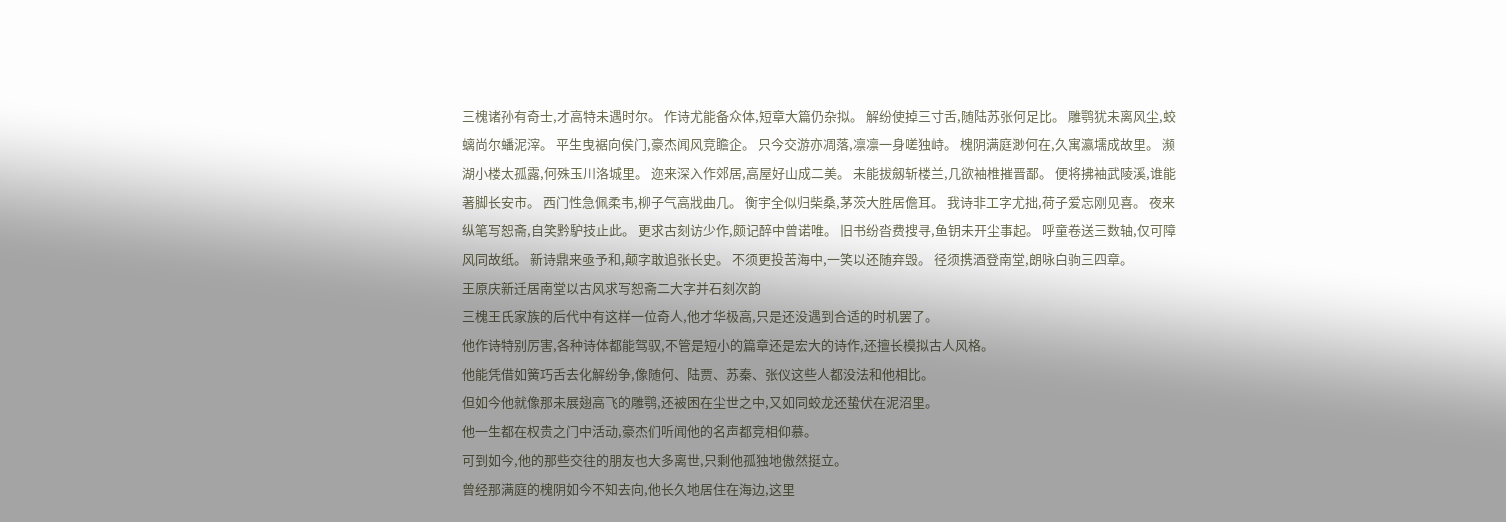三槐诸孙有奇士,才高特未遇时尔。 作诗尤能备众体,短章大篇仍杂拟。 解纷使掉三寸舌,随陆苏张何足比。 雕鹗犹未离风尘,蛟螭尚尔蟠泥滓。 平生曳裾向侯门,豪杰闻风竞瞻企。 只今交游亦凋落,凛凛一身嗟独峙。 槐阴满庭渺何在,久寓瀛壖成故里。 濒湖小楼太孤露,何殊玉川洛城里。 迩来深入作郊居,高屋好山成二美。 未能拔劔斩楼兰,几欲袖椎摧晋鄙。 便将拂袖武陵溪,谁能著脚长安市。 西门性急佩柔韦,柳子气高戕曲几。 衡宇全似归柴桑,茅茨大胜居儋耳。 我诗非工字尤拙,荷子爱忘刚见喜。 夜来纵笔写恕斋,自笑黔馿技止此。 更求古刻访少作,颇记醉中曾诺唯。 旧书纷沓费搜寻,鱼钥未开尘事起。 呼童卷送三数轴,仅可障风同故纸。 新诗鼎来亟予和,颠字敢追张长史。 不须更投苦海中,一笑以还随弃毁。 径须携酒登南堂,朗咏白驹三四章。
王原庆新迁居南堂以古风求写恕斋二大字并石刻次韵
三槐王氏家族的后代中有这样一位奇人,他才华极高,只是还没遇到合适的时机罢了。
他作诗特别厉害,各种诗体都能驾驭,不管是短小的篇章还是宏大的诗作,还擅长模拟古人风格。
他能凭借如簧巧舌去化解纷争,像随何、陆贾、苏秦、张仪这些人都没法和他相比。
但如今他就像那未展翅高飞的雕鹗,还被困在尘世之中,又如同蛟龙还蛰伏在泥沼里。
他一生都在权贵之门中活动,豪杰们听闻他的名声都竞相仰慕。
可到如今,他的那些交往的朋友也大多离世,只剩他孤独地傲然挺立。
曾经那满庭的槐阴如今不知去向,他长久地居住在海边,这里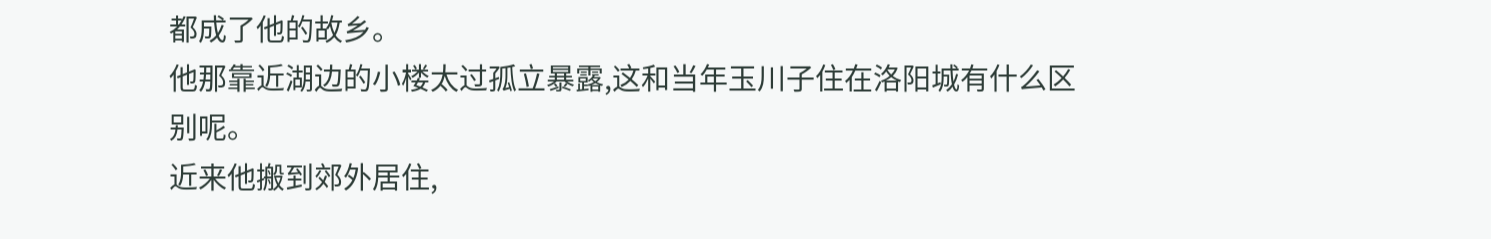都成了他的故乡。
他那靠近湖边的小楼太过孤立暴露,这和当年玉川子住在洛阳城有什么区别呢。
近来他搬到郊外居住,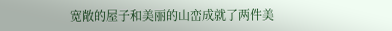宽敞的屋子和美丽的山峦成就了两件美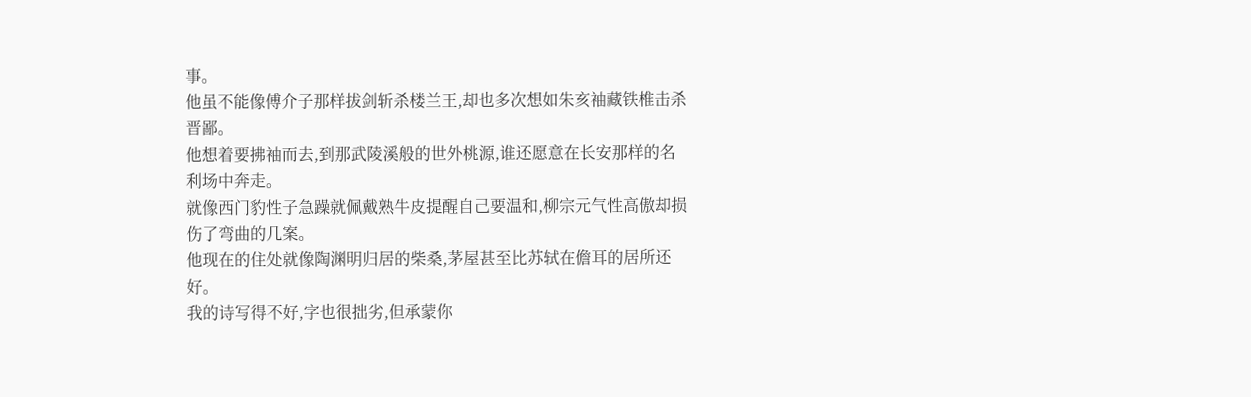事。
他虽不能像傅介子那样拔剑斩杀楼兰王,却也多次想如朱亥袖藏铁椎击杀晋鄙。
他想着要拂袖而去,到那武陵溪般的世外桃源,谁还愿意在长安那样的名利场中奔走。
就像西门豹性子急躁就佩戴熟牛皮提醒自己要温和,柳宗元气性高傲却损伤了弯曲的几案。
他现在的住处就像陶渊明归居的柴桑,茅屋甚至比苏轼在儋耳的居所还好。
我的诗写得不好,字也很拙劣,但承蒙你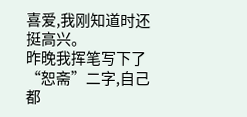喜爱,我刚知道时还挺高兴。
昨晚我挥笔写下了“恕斋”二字,自己都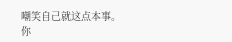嘲笑自己就这点本事。
你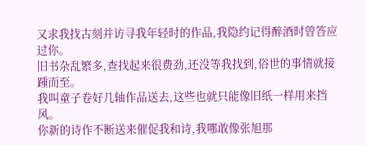又求我找古刻并访寻我年轻时的作品,我隐约记得醉酒时曾答应过你。
旧书杂乱繁多,查找起来很费劲,还没等我找到,俗世的事情就接踵而至。
我叫童子卷好几轴作品送去,这些也就只能像旧纸一样用来挡风。
你新的诗作不断送来催促我和诗,我哪敢像张旭那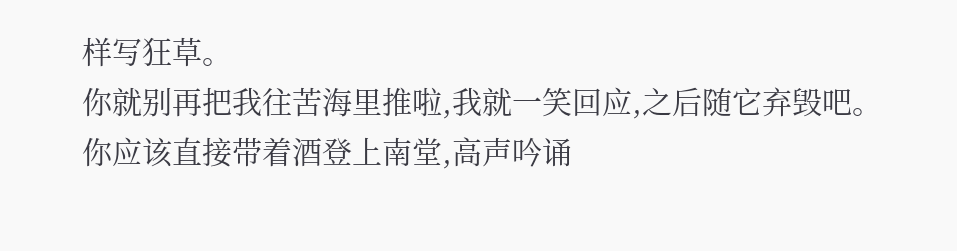样写狂草。
你就别再把我往苦海里推啦,我就一笑回应,之后随它弃毁吧。
你应该直接带着酒登上南堂,高声吟诵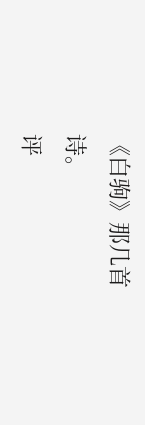《白驹》那几首诗。
评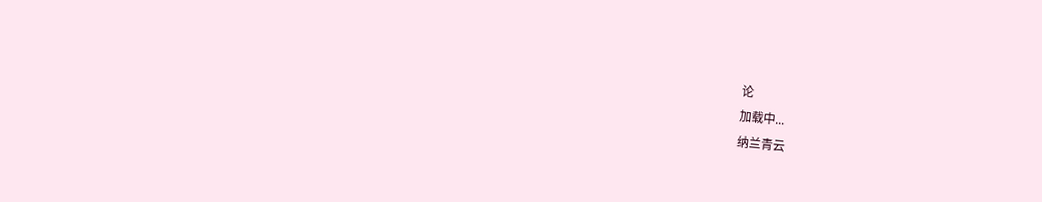论
加载中...
纳兰青云